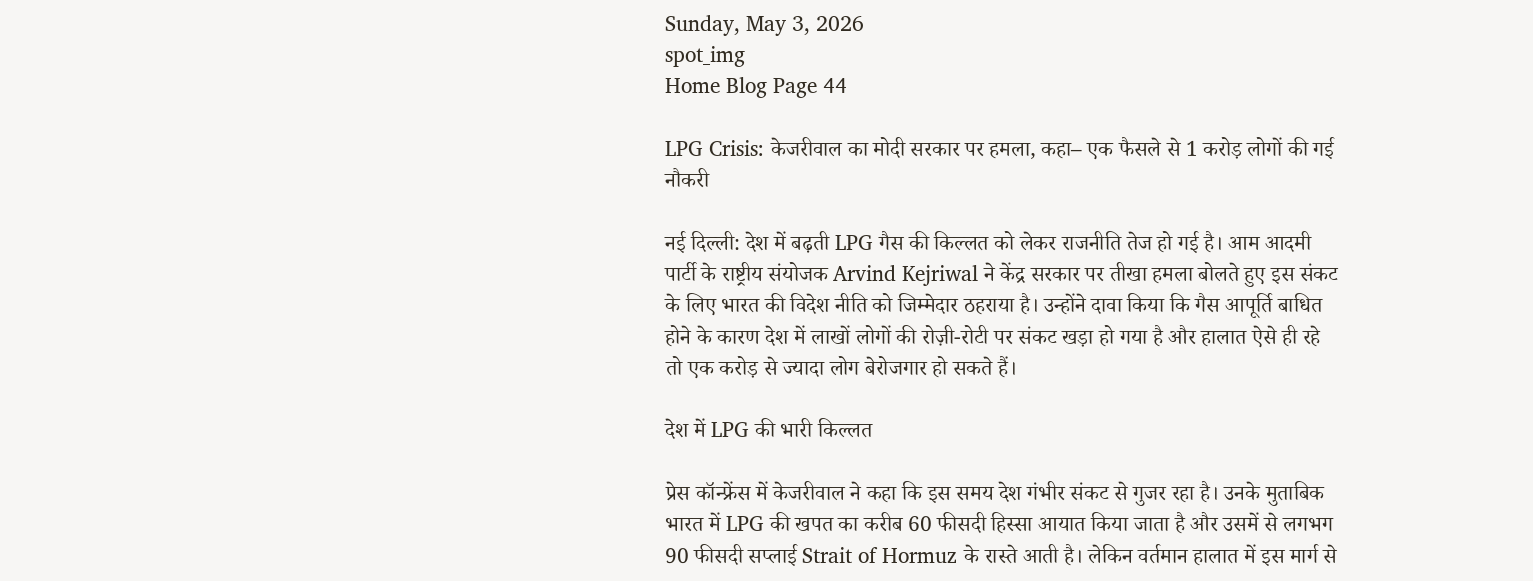Sunday, May 3, 2026
spot_img
Home Blog Page 44

LPG Crisis: केजरीवाल का मोदी सरकार पर हमला, कहा– एक फैसले से 1 करोड़ लोगों की गई नौकरी

नई दिल्ली: देश में बढ़ती LPG गैस की किल्लत को लेकर राजनीति तेज हो गई है। आम आदमी पार्टी के राष्ट्रीय संयोजक Arvind Kejriwal ने केंद्र सरकार पर तीखा हमला बोलते हुए इस संकट के लिए भारत की विदेश नीति को जिम्मेदार ठहराया है। उन्होंने दावा किया कि गैस आपूर्ति बाधित होने के कारण देश में लाखों लोगों की रोज़ी-रोटी पर संकट खड़ा हो गया है और हालात ऐसे ही रहे तो एक करोड़ से ज्यादा लोग बेरोजगार हो सकते हैं।

देश में LPG की भारी किल्लत

प्रेस कॉन्फ्रेंस में केजरीवाल ने कहा कि इस समय देश गंभीर संकट से गुजर रहा है। उनके मुताबिक भारत में LPG की खपत का करीब 60 फीसदी हिस्सा आयात किया जाता है और उसमें से लगभग 90 फीसदी सप्लाई Strait of Hormuz के रास्ते आती है। लेकिन वर्तमान हालात में इस मार्ग से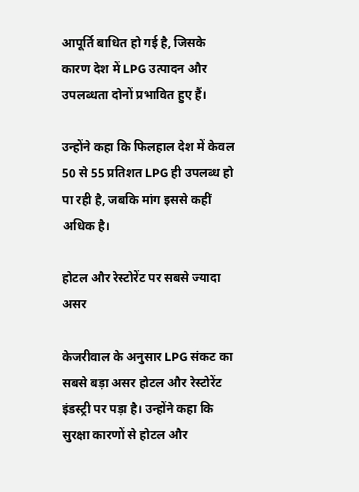आपूर्ति बाधित हो गई है, जिसके कारण देश में LPG उत्पादन और उपलब्धता दोनों प्रभावित हुए हैं।

उन्होंने कहा कि फिलहाल देश में केवल 50 से 55 प्रतिशत LPG ही उपलब्ध हो पा रही है, जबकि मांग इससे कहीं अधिक है।

होटल और रेस्टोरेंट पर सबसे ज्यादा असर

केजरीवाल के अनुसार LPG संकट का सबसे बड़ा असर होटल और रेस्टोरेंट इंडस्ट्री पर पड़ा है। उन्होंने कहा कि सुरक्षा कारणों से होटल और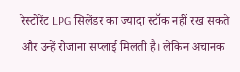रेस्टोरेंट LPG सिलेंडर का ज्यादा स्टॉक नहीं रख सकते और उन्हें रोजाना सप्लाई मिलती है। लेकिन अचानक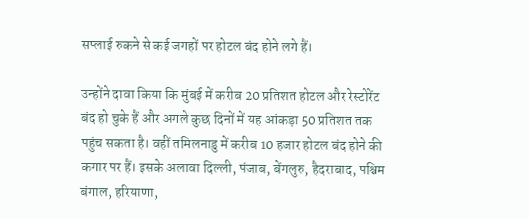सप्लाई रुकने से कई जगहों पर होटल बंद होने लगे हैं।

उन्होंने दावा किया कि मुंबई में करीब 20 प्रतिशत होटल और रेस्टोरेंट बंद हो चुके हैं और अगले कुछ दिनों में यह आंकड़ा 50 प्रतिशत तक पहुंच सकता है। वहीं तमिलनाडु में करीब 10 हजार होटल बंद होने की कगार पर हैं। इसके अलावा दिल्ली, पंजाब, बेंगलुरु, हैदराबाद, पश्चिम बंगाल, हरियाणा,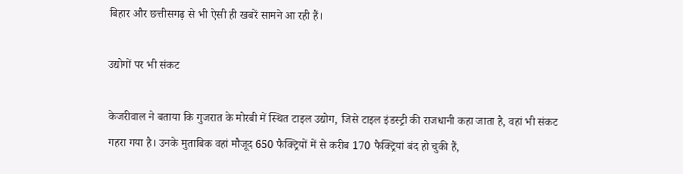बिहार और छत्तीसगढ़ से भी ऐसी ही खबरें सामने आ रही हैं।

उद्योगों पर भी संकट

केजरीवाल ने बताया कि गुजरात के मोरबी में स्थित टाइल उद्योग, जिसे टाइल इंडस्ट्री की राजधानी कहा जाता है, वहां भी संकट गहरा गया है। उनके मुताबिक वहां मौजूद 650 फैक्ट्रियों में से करीब 170 फैक्ट्रियां बंद हो चुकी हैं,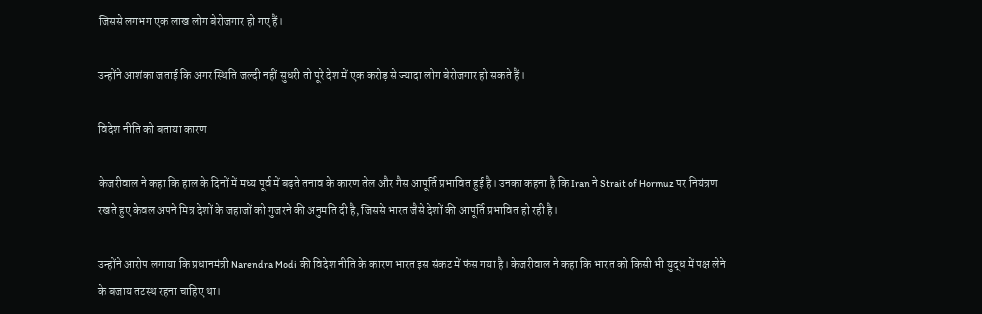जिससे लगभग एक लाख लोग बेरोजगार हो गए हैं।

उन्होंने आशंका जताई कि अगर स्थिति जल्दी नहीं सुधरी तो पूरे देश में एक करोड़ से ज्यादा लोग बेरोजगार हो सकते हैं।

विदेश नीति को बताया कारण

केजरीवाल ने कहा कि हाल के दिनों में मध्य पूर्व में बढ़ते तनाव के कारण तेल और गैस आपूर्ति प्रभावित हुई है। उनका कहना है कि Iran ने Strait of Hormuz पर नियंत्रण रखते हुए केवल अपने मित्र देशों के जहाजों को गुजरने की अनुमति दी है, जिससे भारत जैसे देशों की आपूर्ति प्रभावित हो रही है।

उन्होंने आरोप लगाया कि प्रधानमंत्री Narendra Modi की विदेश नीति के कारण भारत इस संकट में फंस गया है। केजरीवाल ने कहा कि भारत को किसी भी युद्ध में पक्ष लेने के बजाय तटस्थ रहना चाहिए था।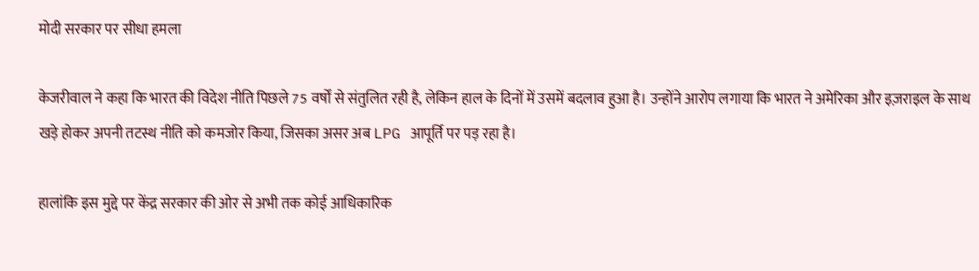मोदी सरकार पर सीधा हमला

केजरीवाल ने कहा कि भारत की विदेश नीति पिछले 75 वर्षों से संतुलित रही है, लेकिन हाल के दिनों में उसमें बदलाव हुआ है। उन्होंने आरोप लगाया कि भारत ने अमेरिका और इज़राइल के साथ खड़े होकर अपनी तटस्थ नीति को कमजोर किया, जिसका असर अब LPG आपूर्ति पर पड़ रहा है।

हालांकि इस मुद्दे पर केंद्र सरकार की ओर से अभी तक कोई आधिकारिक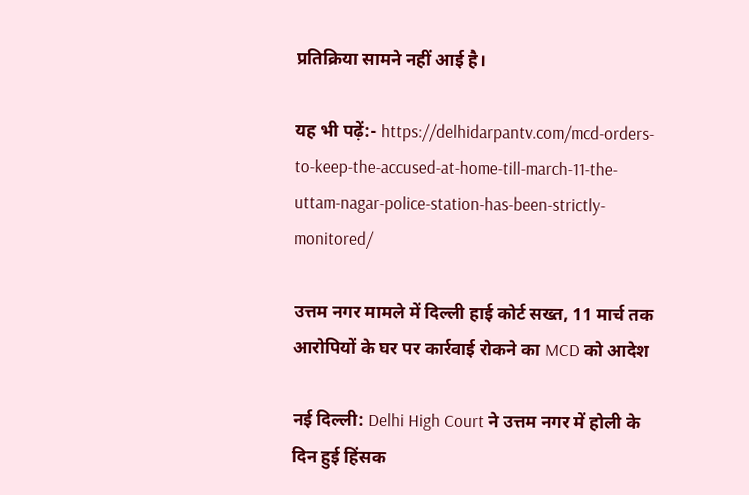प्रतिक्रिया सामने नहीं आई है।

यह भी पढ़ें:- https://delhidarpantv.com/mcd-orders-to-keep-the-accused-at-home-till-march-11-the-uttam-nagar-police-station-has-been-strictly-monitored/

उत्तम नगर मामले में दिल्ली हाई कोर्ट सख्त, 11 मार्च तक आरोपियों के घर पर कार्रवाई रोकने का MCD को आदेश

नई दिल्ली: Delhi High Court ने उत्तम नगर में होली के दिन हुई हिंसक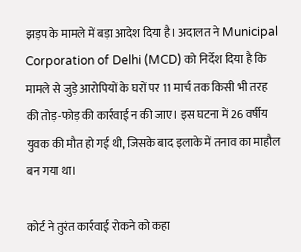झड़प के मामले में बड़ा आदेश दिया है। अदालत ने Municipal Corporation of Delhi (MCD) को निर्देश दिया है कि मामले से जुड़े आरोपियों के घरों पर 11 मार्च तक किसी भी तरह की तोड़-फोड़ की कार्रवाई न की जाए। इस घटना में 26 वर्षीय युवक की मौत हो गई थी, जिसके बाद इलाके में तनाव का माहौल बन गया था।

कोर्ट ने तुरंत कार्रवाई रोकने को कहा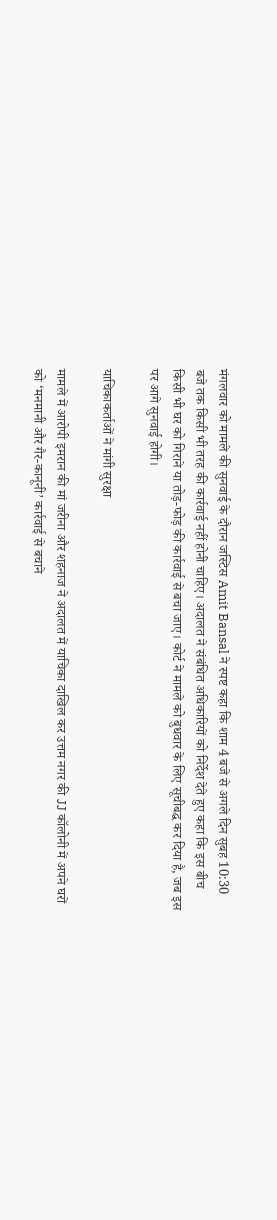मंगलवार को मामले की सुनवाई के दौरान जस्टिस Amit Bansal ने स्पष्ट कहा कि शाम 4 बजे से अगले दिन सुबह 10:30 बजे तक किसी भी तरह की कार्रवाई नहीं होनी चाहिए। अदालत ने संबंधित अधिकारियों को निर्देश देते हुए कहा कि इस बीच किसी भी घर को गिराने या तोड़-फोड़ की कार्रवाई से बचा जाए। कोर्ट ने मामले को बुधवार के लिए सूचीबद्ध कर दिया है, जब इस पर आगे सुनवाई होगी।

याचिकाकर्ताओं ने मांगी सुरक्षा

मामले में आरोपी इमरान की मां जरीना और शहनाज ने अदालत में याचिका दाखिल कर उत्तम नगर की JJ कॉलोनी में अपने घरों को ‘मनमानी और गैर-कानूनी’ कार्रवाई से बचाने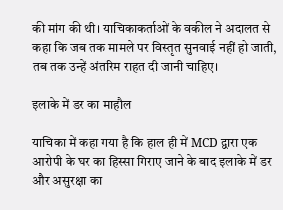की मांग की थी। याचिकाकर्ताओं के वकील ने अदालत से कहा कि जब तक मामले पर विस्तृत सुनवाई नहीं हो जाती, तब तक उन्हें अंतरिम राहत दी जानी चाहिए।

इलाके में डर का माहौल

याचिका में कहा गया है कि हाल ही में MCD द्वारा एक आरोपी के घर का हिस्सा गिराए जाने के बाद इलाके में डर और असुरक्षा का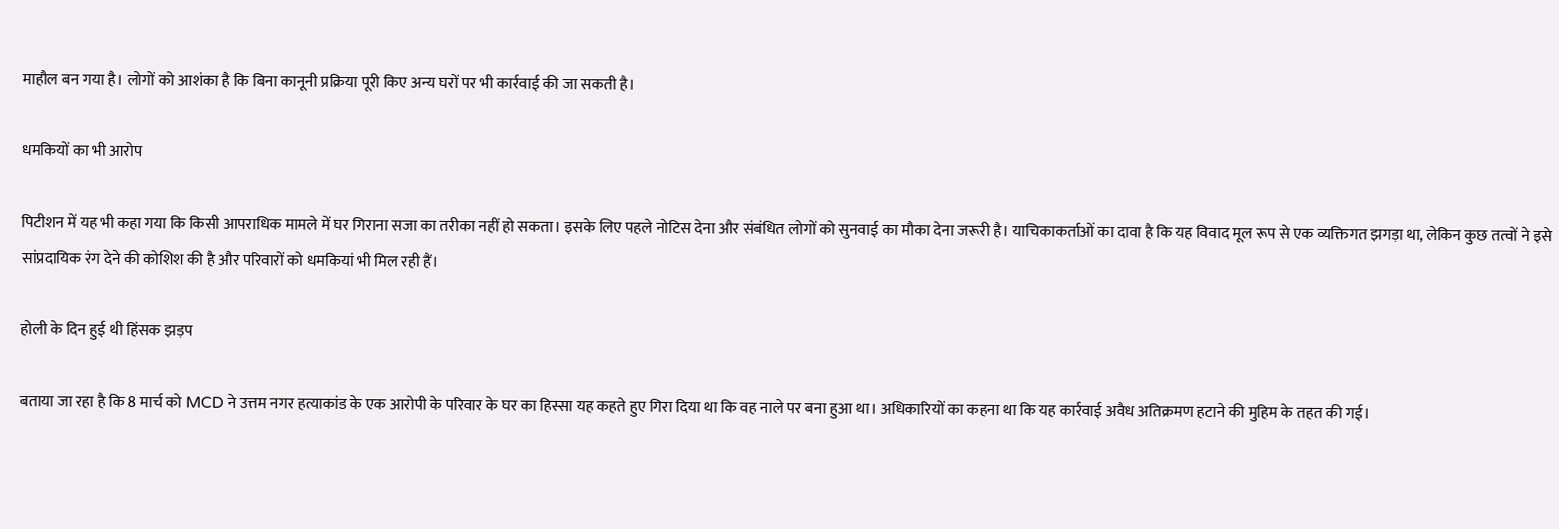माहौल बन गया है। लोगों को आशंका है कि बिना कानूनी प्रक्रिया पूरी किए अन्य घरों पर भी कार्रवाई की जा सकती है।

धमकियों का भी आरोप

पिटीशन में यह भी कहा गया कि किसी आपराधिक मामले में घर गिराना सजा का तरीका नहीं हो सकता। इसके लिए पहले नोटिस देना और संबंधित लोगों को सुनवाई का मौका देना जरूरी है। याचिकाकर्ताओं का दावा है कि यह विवाद मूल रूप से एक व्यक्तिगत झगड़ा था, लेकिन कुछ तत्वों ने इसे सांप्रदायिक रंग देने की कोशिश की है और परिवारों को धमकियां भी मिल रही हैं।

होली के दिन हुई थी हिंसक झड़प

बताया जा रहा है कि 8 मार्च को MCD ने उत्तम नगर हत्याकांड के एक आरोपी के परिवार के घर का हिस्सा यह कहते हुए गिरा दिया था कि वह नाले पर बना हुआ था। अधिकारियों का कहना था कि यह कार्रवाई अवैध अतिक्रमण हटाने की मुहिम के तहत की गई।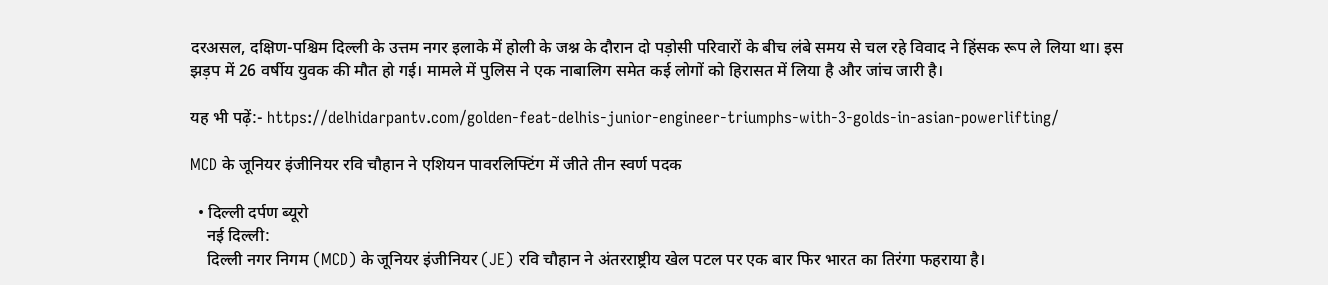दरअसल, दक्षिण-पश्चिम दिल्ली के उत्तम नगर इलाके में होली के जश्न के दौरान दो पड़ोसी परिवारों के बीच लंबे समय से चल रहे विवाद ने हिंसक रूप ले लिया था। इस झड़प में 26 वर्षीय युवक की मौत हो गई। मामले में पुलिस ने एक नाबालिग समेत कई लोगों को हिरासत में लिया है और जांच जारी है।

यह भी पढ़ें:- https://delhidarpantv.com/golden-feat-delhis-junior-engineer-triumphs-with-3-golds-in-asian-powerlifting/

MCD के जूनियर इंजीनियर रवि चौहान ने एशियन पावरलिफ्टिंग में जीते तीन स्वर्ण पदक

  • दिल्ली दर्पण ब्यूरो
    नई दिल्ली:
    दिल्ली नगर निगम (MCD) के जूनियर इंजीनियर (JE) रवि चौहान ने अंतरराष्ट्रीय खेल पटल पर एक बार फिर भारत का तिरंगा फहराया है।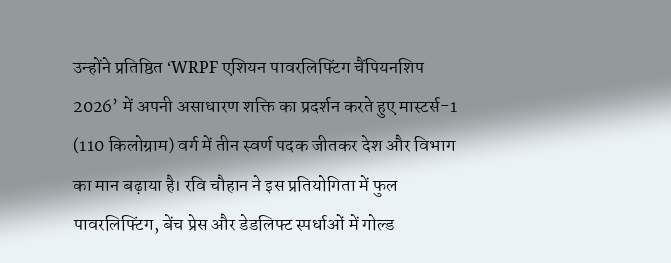उन्होंने प्रतिष्ठित ‘WRPF एशियन पावरलिफ्टिंग चैंपियनशिप 2026’ में अपनी असाधारण शक्ति का प्रदर्शन करते हुए मास्टर्स-1 (110 किलोग्राम) वर्ग में तीन स्वर्ण पदक जीतकर देश और विभाग का मान बढ़ाया है। रवि चौहान ने इस प्रतियोगिता में फुल पावरलिफ्टिंग, बेंच प्रेस और डेडलिफ्ट स्पर्धाओं में गोल्ड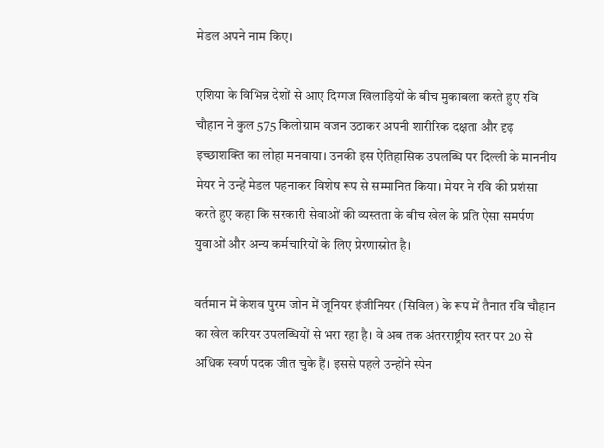मेडल अपने नाम किए।

एशिया के विभिन्न देशों से आए दिग्गज खिलाड़ियों के बीच मुकाबला करते हुए रवि चौहान ने कुल 575 किलोग्राम वजन उठाकर अपनी शारीरिक दक्षता और दृढ़ इच्छाशक्ति का लोहा मनवाया। उनकी इस ऐतिहासिक उपलब्धि पर दिल्ली के माननीय मेयर ने उन्हें मेडल पहनाकर विशेष रूप से सम्मानित किया। मेयर ने रवि की प्रशंसा करते हुए कहा कि सरकारी सेवाओं की व्यस्तता के बीच खेल के प्रति ऐसा समर्पण युवाओं और अन्य कर्मचारियों के लिए प्रेरणास्रोत है।

वर्तमान में केशव पुरम जोन में जूनियर इंजीनियर (सिविल) के रूप में तैनात रवि चौहान का खेल करियर उपलब्धियों से भरा रहा है। वे अब तक अंतरराष्ट्रीय स्तर पर 20 से अधिक स्वर्ण पदक जीत चुके हैं। इससे पहले उन्होंने स्पेन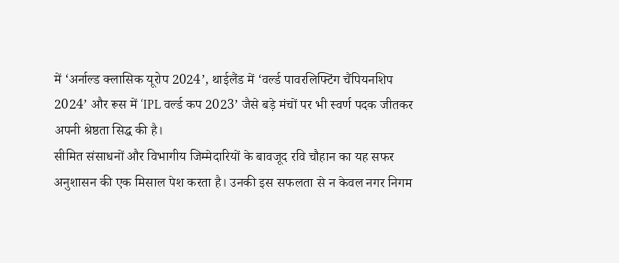में ‘अर्नाल्ड क्लासिक यूरोप 2024’, थाईलैंड में ‘वर्ल्ड पावरलिफ्टिंग चैंपियनशिप 2024’ और रूस में ‘IPL वर्ल्ड कप 2023’ जैसे बड़े मंचों पर भी स्वर्ण पदक जीतकर अपनी श्रेष्ठता सिद्ध की है।
सीमित संसाधनों और विभागीय जिम्मेदारियों के बावजूद रवि चौहान का यह सफर अनुशासन की एक मिसाल पेश करता है। उनकी इस सफलता से न केवल नगर निगम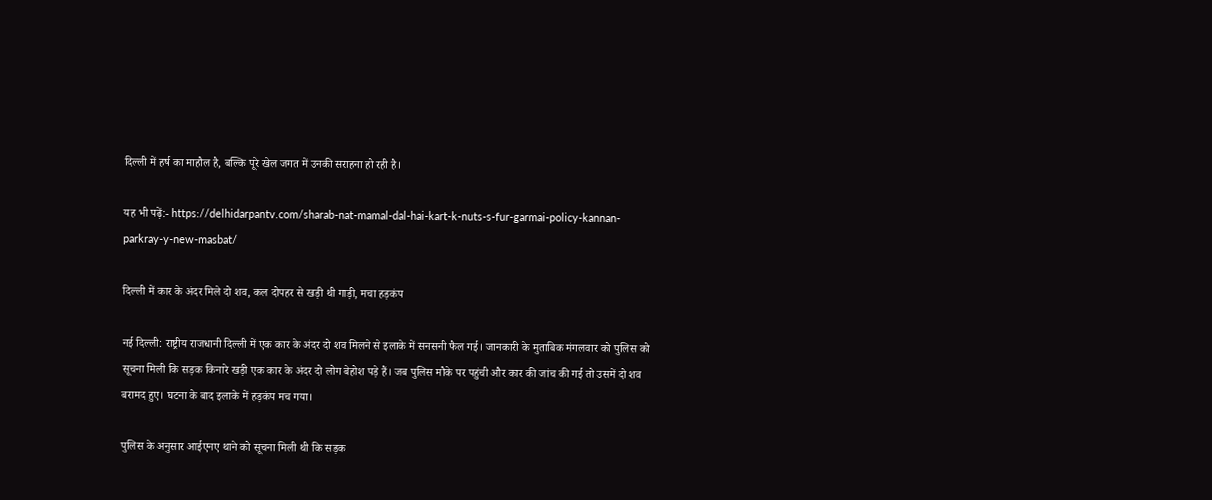दिल्ली में हर्ष का माहौल है, बल्कि पूरे खेल जगत में उनकी सराहना हो रही है।

यह भी पढ़ें:- https://delhidarpantv.com/sharab-nat-mamal-dal-hai-kart-k-nuts-s-fur-garmai-policy-kannan-parkray-y-new-masbat/

दिल्ली में कार के अंदर मिले दो शव, कल दोपहर से खड़ी थी गाड़ी, मचा हड़कंप

नई दिल्ली: राष्ट्रीय राजधानी दिल्ली में एक कार के अंदर दो शव मिलने से इलाके में सनसनी फैल गई। जानकारी के मुताबिक मंगलवार को पुलिस को सूचना मिली कि सड़क किनारे खड़ी एक कार के अंदर दो लोग बेहोश पड़े हैं। जब पुलिस मौके पर पहुंची और कार की जांच की गई तो उसमें दो शव बरामद हुए। घटना के बाद इलाके में हड़कंप मच गया।

पुलिस के अनुसार आईएनए थाने को सूचना मिली थी कि सड़क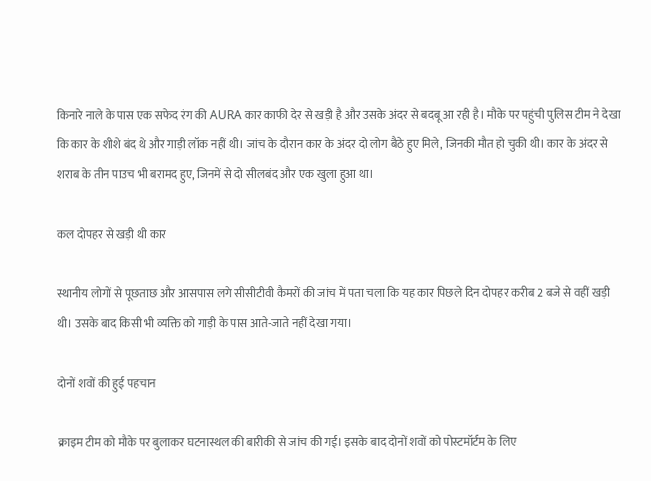किनारे नाले के पास एक सफेद रंग की AURA कार काफी देर से खड़ी है और उसके अंदर से बदबू आ रही है। मौके पर पहुंची पुलिस टीम ने देखा कि कार के शीशे बंद थे और गाड़ी लॉक नहीं थी। जांच के दौरान कार के अंदर दो लोग बैठे हुए मिले, जिनकी मौत हो चुकी थी। कार के अंदर से शराब के तीन पाउच भी बरामद हुए, जिनमें से दो सीलबंद और एक खुला हुआ था।

कल दोपहर से खड़ी थी कार

स्थानीय लोगों से पूछताछ और आसपास लगे सीसीटीवी कैमरों की जांच में पता चला कि यह कार पिछले दिन दोपहर करीब 2 बजे से वहीं खड़ी थी। उसके बाद किसी भी व्यक्ति को गाड़ी के पास आते-जाते नहीं देखा गया।

दोनों शवों की हुई पहचान

क्राइम टीम को मौके पर बुलाकर घटनास्थल की बारीकी से जांच की गई। इसके बाद दोनों शवों को पोस्टमॉर्टम के लिए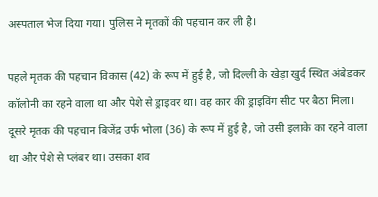अस्पताल भेज दिया गया। पुलिस ने मृतकों की पहचान कर ली है।

पहले मृतक की पहचान विकास (42) के रूप में हुई है, जो दिल्ली के खेड़ा खुर्द स्थित अंबेडकर कॉलोनी का रहने वाला था और पेशे से ड्राइवर था। वह कार की ड्राइविंग सीट पर बैठा मिला।
दूसरे मृतक की पहचान बिजेंद्र उर्फ भोला (36) के रूप में हुई है, जो उसी इलाके का रहने वाला था और पेशे से प्लंबर था। उसका शव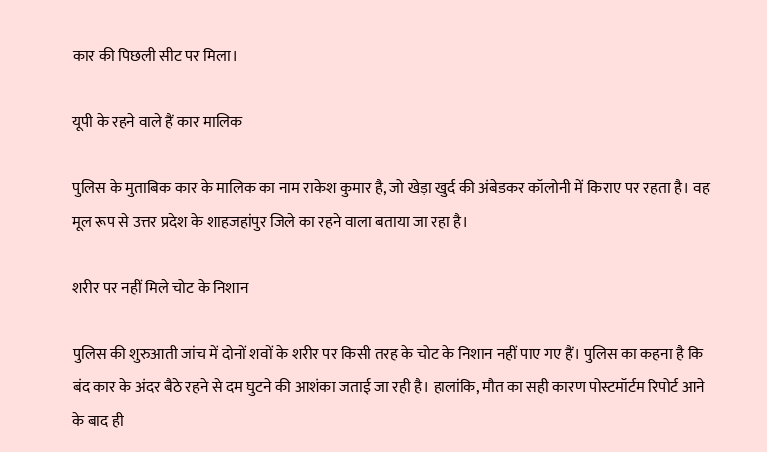कार की पिछली सीट पर मिला।

यूपी के रहने वाले हैं कार मालिक

पुलिस के मुताबिक कार के मालिक का नाम राकेश कुमार है, जो खेड़ा खुर्द की अंबेडकर कॉलोनी में किराए पर रहता है। वह मूल रूप से उत्तर प्रदेश के शाहजहांपुर जिले का रहने वाला बताया जा रहा है।

शरीर पर नहीं मिले चोट के निशान

पुलिस की शुरुआती जांच में दोनों शवों के शरीर पर किसी तरह के चोट के निशान नहीं पाए गए हैं। पुलिस का कहना है कि बंद कार के अंदर बैठे रहने से दम घुटने की आशंका जताई जा रही है। हालांकि, मौत का सही कारण पोस्टमॉर्टम रिपोर्ट आने के बाद ही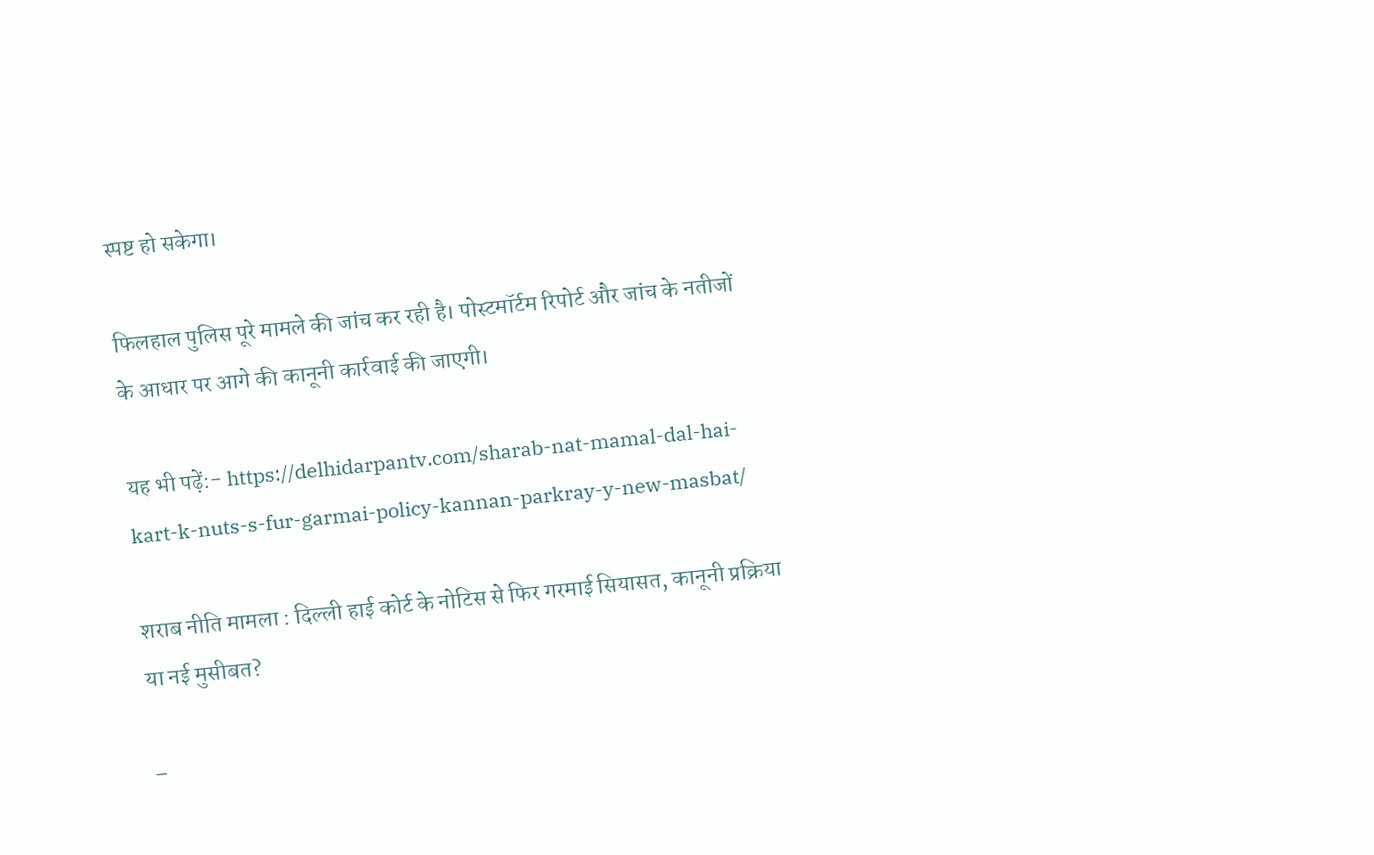स्पष्ट हो सकेगा।

फिलहाल पुलिस पूरे मामले की जांच कर रही है। पोस्टमॉर्टम रिपोर्ट और जांच के नतीजों के आधार पर आगे की कानूनी कार्रवाई की जाएगी।

यह भी पढ़ें:- https://delhidarpantv.com/sharab-nat-mamal-dal-hai-kart-k-nuts-s-fur-garmai-policy-kannan-parkray-y-new-masbat/

शराब नीति मामला : दिल्ली हाई कोर्ट के नोटिस से फिर गरमाई सियासत, कानूनी प्रक्रिया या नई मुसीबत?

–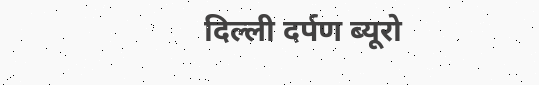दिल्ली दर्पण ब्यूरो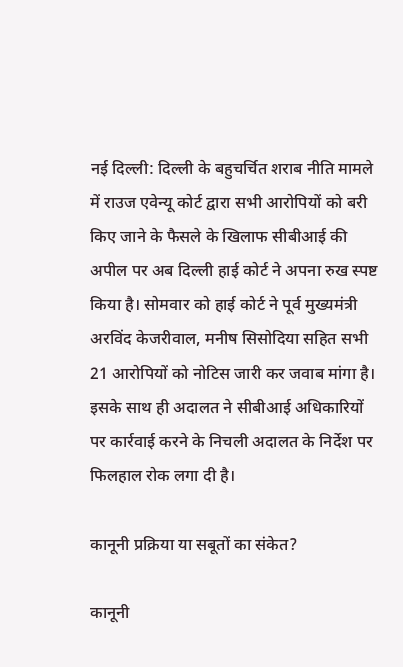नई दिल्ली: दिल्ली के बहुचर्चित शराब नीति मामले में राउज एवेन्यू कोर्ट द्वारा सभी आरोपियों को बरी किए जाने के फैसले के खिलाफ सीबीआई की अपील पर अब दिल्ली हाई कोर्ट ने अपना रुख स्पष्ट किया है। सोमवार को हाई कोर्ट ने पूर्व मुख्यमंत्री अरविंद केजरीवाल, मनीष सिसोदिया सहित सभी 21 आरोपियों को नोटिस जारी कर जवाब मांगा है। इसके साथ ही अदालत ने सीबीआई अधिकारियों पर कार्रवाई करने के निचली अदालत के निर्देश पर फिलहाल रोक लगा दी है।

कानूनी प्रक्रिया या सबूतों का संकेत?

कानूनी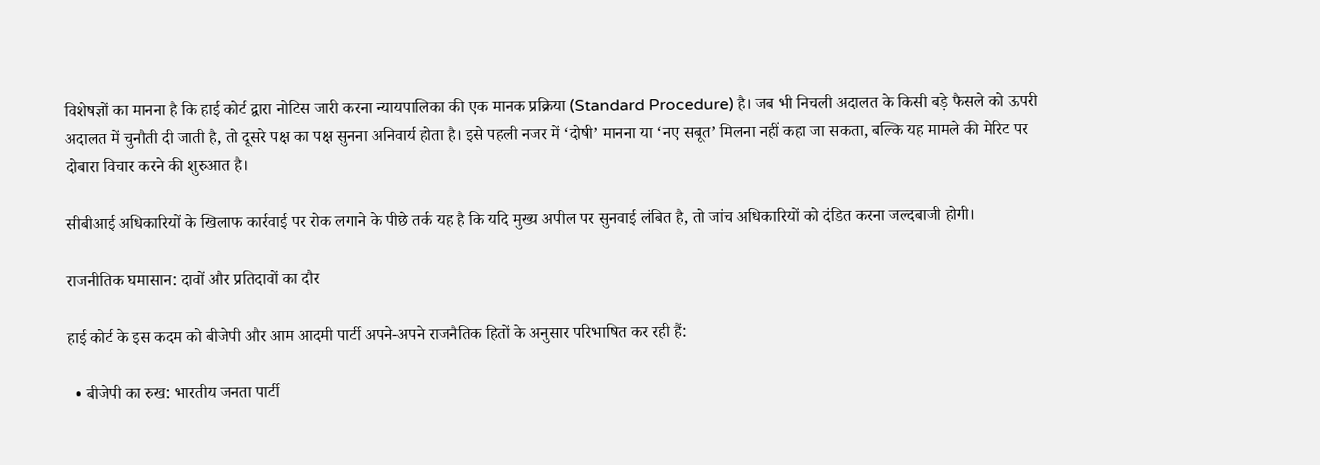विशेषज्ञों का मानना है कि हाई कोर्ट द्वारा नोटिस जारी करना न्यायपालिका की एक मानक प्रक्रिया (Standard Procedure) है। जब भी निचली अदालत के किसी बड़े फैसले को ऊपरी अदालत में चुनौती दी जाती है, तो दूसरे पक्ष का पक्ष सुनना अनिवार्य होता है। इसे पहली नजर में ‘दोषी’ मानना या ‘नए सबूत’ मिलना नहीं कहा जा सकता, बल्कि यह मामले की मेरिट पर दोबारा विचार करने की शुरुआत है।

सीबीआई अधिकारियों के खिलाफ कार्रवाई पर रोक लगाने के पीछे तर्क यह है कि यदि मुख्य अपील पर सुनवाई लंबित है, तो जांच अधिकारियों को दंडित करना जल्दबाजी होगी।

राजनीतिक घमासान: दावों और प्रतिदावों का दौर

हाई कोर्ट के इस कदम को बीजेपी और आम आदमी पार्टी अपने-अपने राजनैतिक हितों के अनुसार परिभाषित कर रही हैं:

  • बीजेपी का रुख: भारतीय जनता पार्टी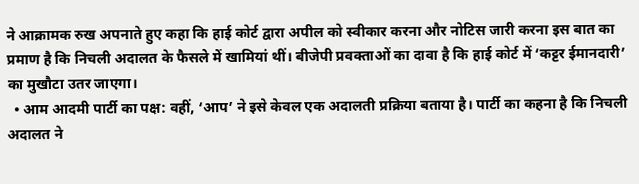ने आक्रामक रुख अपनाते हुए कहा कि हाई कोर्ट द्वारा अपील को स्वीकार करना और नोटिस जारी करना इस बात का प्रमाण है कि निचली अदालत के फैसले में खामियां थीं। बीजेपी प्रवक्ताओं का दावा है कि हाई कोर्ट में ‘कट्टर ईमानदारी’ का मुखौटा उतर जाएगा।
  • आम आदमी पार्टी का पक्ष: वहीं, ‘आप’ ने इसे केवल एक अदालती प्रक्रिया बताया है। पार्टी का कहना है कि निचली अदालत ने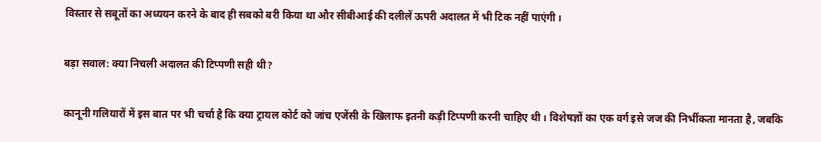विस्तार से सबूतों का अध्ययन करने के बाद ही सबको बरी किया था और सीबीआई की दलीलें ऊपरी अदालत में भी टिक नहीं पाएंगी।

बड़ा सवाल: क्या निचली अदालत की टिप्पणी सही थी?

कानूनी गलियारों में इस बात पर भी चर्चा है कि क्या ट्रायल कोर्ट को जांच एजेंसी के खिलाफ इतनी कड़ी टिप्पणी करनी चाहिए थी। विशेषज्ञों का एक वर्ग इसे जज की निर्भीकता मानता है, जबकि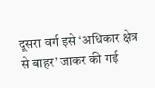दूसरा वर्ग इसे ‘अधिकार क्षेत्र से बाहर’ जाकर की गई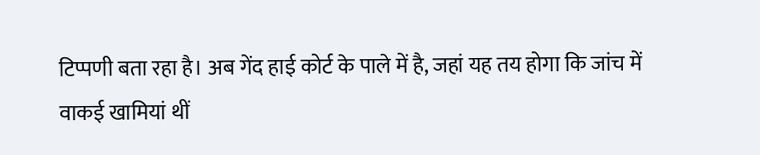टिप्पणी बता रहा है। अब गेंद हाई कोर्ट के पाले में है, जहां यह तय होगा कि जांच में वाकई खामियां थीं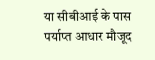या सीबीआई के पास पर्याप्त आधार मौजूद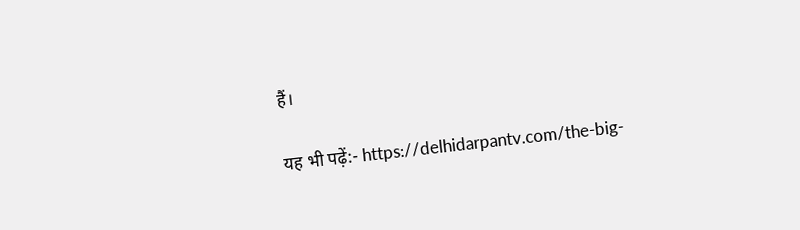हैं।

यह भी पढ़ें:- https://delhidarpantv.com/the-big-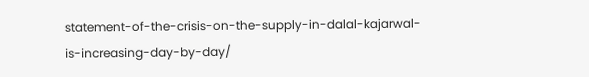statement-of-the-crisis-on-the-supply-in-dalal-kajarwal-is-increasing-day-by-day/